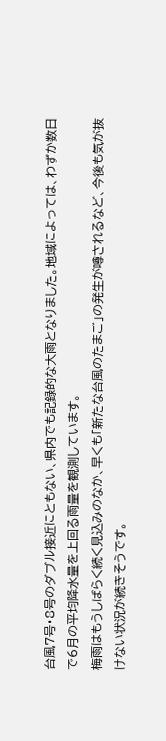台風7号・8号のダブル接近にともない、県内でも記録的な大雨となりました。地域によっては、わずか数日で6月の平均降水量を上回る雨量を観測しています。
梅雨はもうしばらく続く見込みのなか、早くも「新たな台風のたまご」の発生が噂されるなど、今後も気が抜けない状況が続きそうです。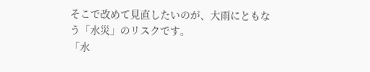そこで改めて見直したいのが、大雨にともなう「水災」のリスクです。
「水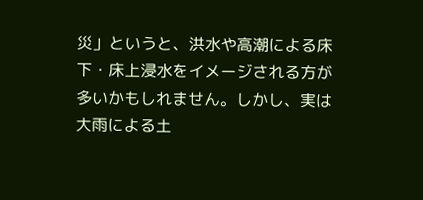災」というと、洪水や高潮による床下・床上浸水をイメージされる方が多いかもしれません。しかし、実は大雨による土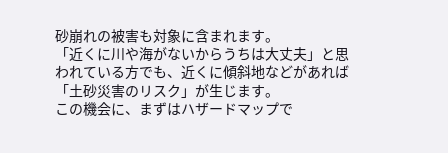砂崩れの被害も対象に含まれます。
「近くに川や海がないからうちは大丈夫」と思われている方でも、近くに傾斜地などがあれば「土砂災害のリスク」が生じます。
この機会に、まずはハザードマップで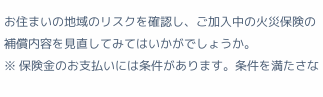お住まいの地域のリスクを確認し、ご加入中の火災保険の補償内容を見直してみてはいかがでしょうか。
※ 保険金のお支払いには条件があります。条件を満たさな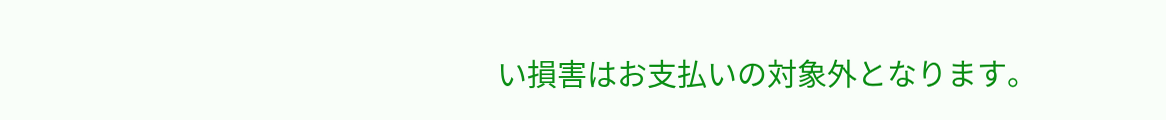い損害はお支払いの対象外となります。